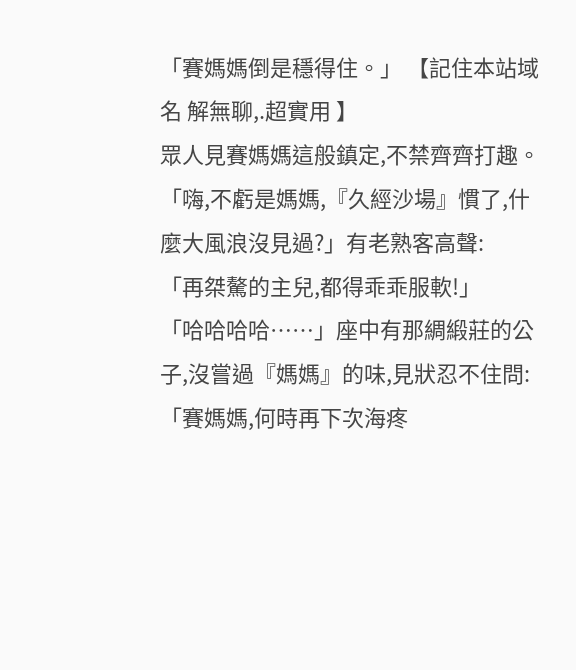「賽媽媽倒是穩得住。」 【記住本站域名 解無聊,.超實用 】
眾人見賽媽媽這般鎮定,不禁齊齊打趣。
「嗨,不虧是媽媽,『久經沙場』慣了,什麼大風浪沒見過?」有老熟客高聲:
「再桀驁的主兒,都得乖乖服軟!」
「哈哈哈哈……」座中有那綢緞莊的公子,沒嘗過『媽媽』的味,見狀忍不住問:「賽媽媽,何時再下次海疼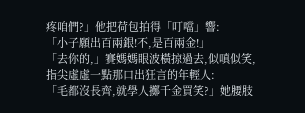疼咱們?」他把荷包拍得「叮噹」響:
「小子願出百兩銀!不,是百兩金!」
「去你的,」賽媽媽眼波橫掠過去,似嗔似笑,指尖虛虛一點那口出狂言的年輕人:
「毛都沒長齊,就學人擲千金買笑?」她腰肢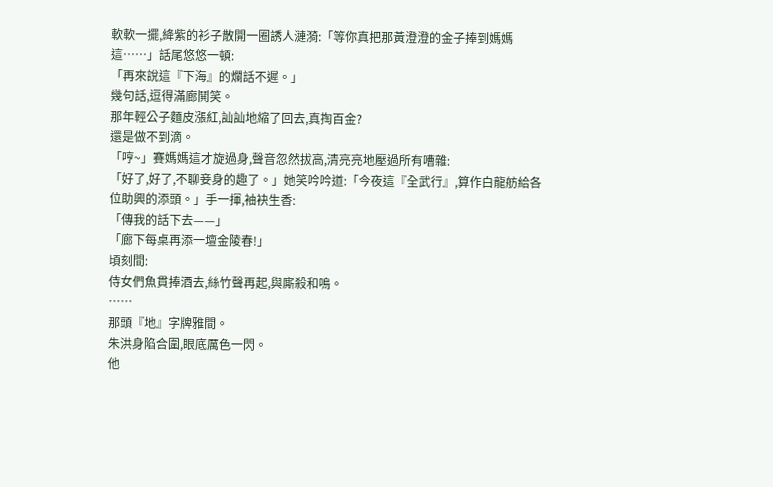軟軟一擺,絳紫的衫子散開一圈誘人漣漪:「等你真把那黃澄澄的金子捧到媽媽這……」話尾悠悠一頓:
「再來說這『下海』的爛話不遲。」
幾句話,逗得滿廊鬨笑。
那年輕公子麵皮漲紅,訕訕地縮了回去,真掏百金?
還是做不到滴。
「哼~」賽媽媽這才旋過身,聲音忽然拔高,清亮亮地壓過所有嘈雜:
「好了,好了,不聊妾身的趣了。」她笑吟吟道:「今夜這『全武行』,算作白龍舫給各位助興的添頭。」手一揮,袖袂生香:
「傳我的話下去——」
「廊下每桌再添一壇金陵春!」
頃刻間:
侍女們魚貫捧酒去,絲竹聲再起,與廝殺和鳴。
……
那頭『地』字牌雅間。
朱洪身陷合圍,眼底厲色一閃。
他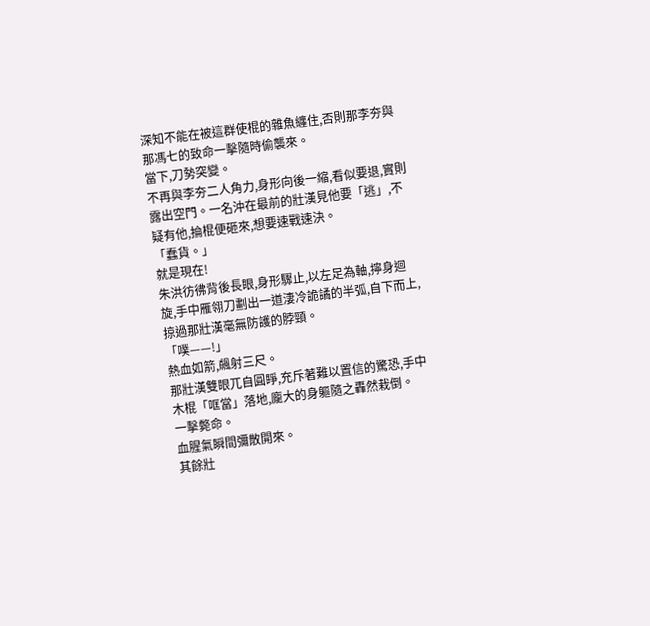深知不能在被這群使棍的雜魚纏住,否則那李夯與那馮七的致命一擊隨時偷襲來。
當下,刀勢突變。
不再與李夯二人角力,身形向後一縮,看似要退,實則露出空門。一名沖在最前的壯漢見他要「逃」,不疑有他,掄棍便砸來,想要速戰速決。
「蠢貨。」
就是現在!
朱洪彷彿背後長眼,身形驟止,以左足為軸,擰身迴旋,手中雁翎刀劃出一道淒冷詭譎的半弧,自下而上,掠過那壯漢毫無防護的脖頸。
「噗——!」
熱血如箭,飆射三尺。
那壯漢雙眼兀自圓睜,充斥著難以置信的驚恐,手中木棍「哐當」落地,龐大的身軀隨之轟然栽倒。
一擊斃命。
血腥氣瞬間彌散開來。
其餘壯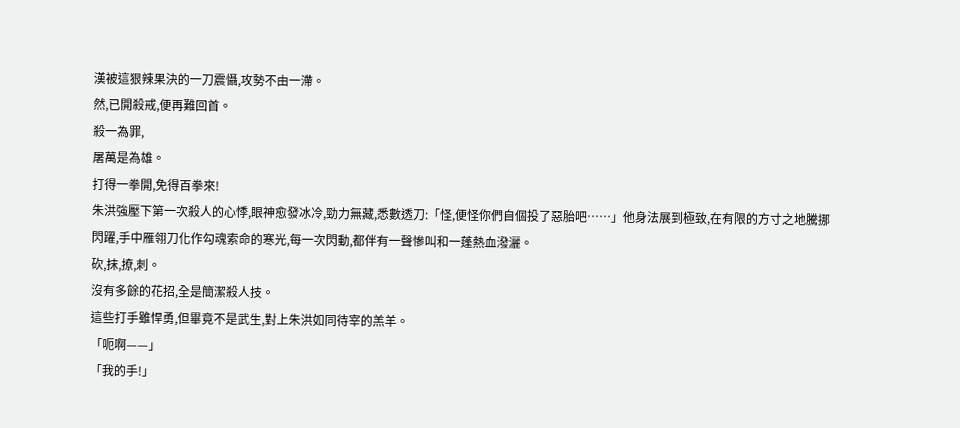漢被這狠辣果決的一刀震懾,攻勢不由一滯。
然,已開殺戒,便再難回首。
殺一為罪,
屠萬是為雄。
打得一拳開,免得百拳來!
朱洪強壓下第一次殺人的心悸,眼神愈發冰冷,勁力無藏,悉數透刀:「怪,便怪你們自個投了惡胎吧……」他身法展到極致,在有限的方寸之地騰挪閃躍,手中雁翎刀化作勾魂索命的寒光,每一次閃動,都伴有一聲慘叫和一蓬熱血潑灑。
砍,抹,撩,刺。
沒有多餘的花招,全是簡潔殺人技。
這些打手雖悍勇,但畢竟不是武生,對上朱洪如同待宰的羔羊。
「呃啊——」
「我的手!」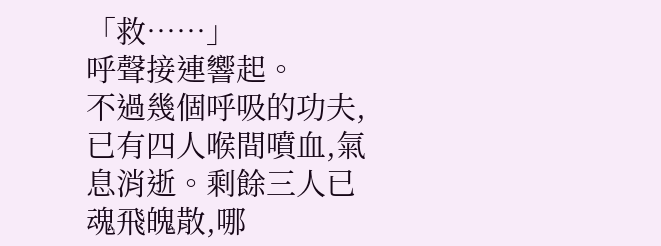「救……」
呼聲接連響起。
不過幾個呼吸的功夫,已有四人喉間噴血,氣息消逝。剩餘三人已魂飛魄散,哪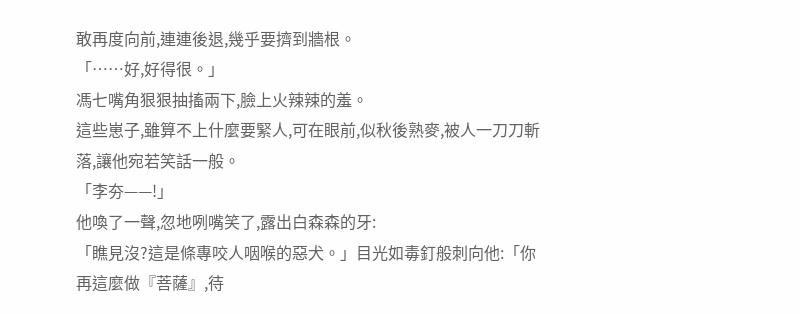敢再度向前,連連後退,幾乎要擠到牆根。
「……好,好得很。」
馮七嘴角狠狠抽搐兩下,臉上火辣辣的羞。
這些崽子,雖算不上什麼要緊人,可在眼前,似秋後熟麥,被人一刀刀斬落,讓他宛若笑話一般。
「李夯——!」
他喚了一聲,忽地咧嘴笑了,露出白森森的牙:
「瞧見沒?這是條專咬人咽喉的惡犬。」目光如毒釘般刺向他:「你再這麼做『菩薩』,待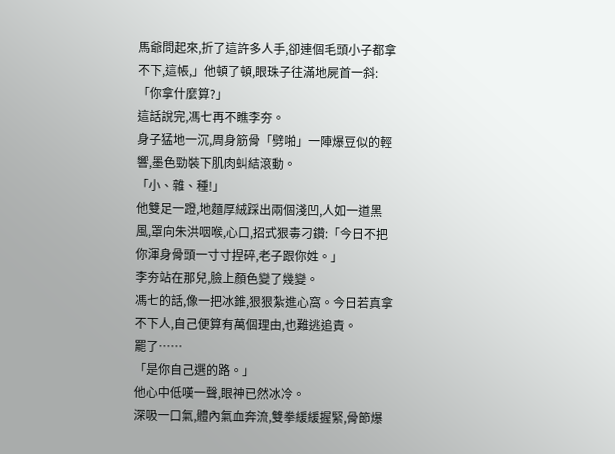馬爺問起來,折了這許多人手,卻連個毛頭小子都拿不下,這帳,」他頓了頓,眼珠子往滿地屍首一斜:
「你拿什麼算?」
這話說完,馮七再不瞧李夯。
身子猛地一沉,周身筋骨「劈啪」一陣爆豆似的輕響,墨色勁裝下肌肉虯結滾動。
「小、雜、種!」
他雙足一蹬,地麵厚絨踩出兩個淺凹,人如一道黑風,罩向朱洪咽喉,心口,招式狠毒刁鑽:「今日不把你渾身骨頭一寸寸捏碎,老子跟你姓。」
李夯站在那兒,臉上顏色變了幾變。
馮七的話,像一把冰錐,狠狠紮進心窩。今日若真拿不下人,自己便算有萬個理由,也難逃追責。
罷了……
「是你自己選的路。」
他心中低嘆一聲,眼神已然冰冷。
深吸一口氣,體內氣血奔流,雙拳緩緩握緊,骨節爆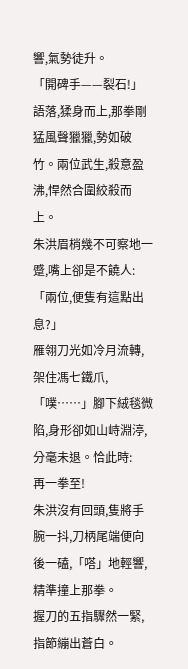響,氣勢徒升。
「開碑手——裂石!」
語落,猱身而上,那拳剛猛風聲獵獵,勢如破竹。兩位武生,殺意盈沸,悍然合圍絞殺而上。
朱洪眉梢幾不可察地一蹙,嘴上卻是不饒人:
「兩位,便隻有這點出息?」
雁翎刀光如冷月流轉,架住馮七鐵爪,「噗……」腳下絨毯微陷,身形卻如山峙淵渟,分毫未退。恰此時:
再一拳至!
朱洪沒有回頭,隻將手腕一抖,刀柄尾端便向後一磕,「嗒」地輕響,精準撞上那拳。
握刀的五指驟然一緊,指節繃出蒼白。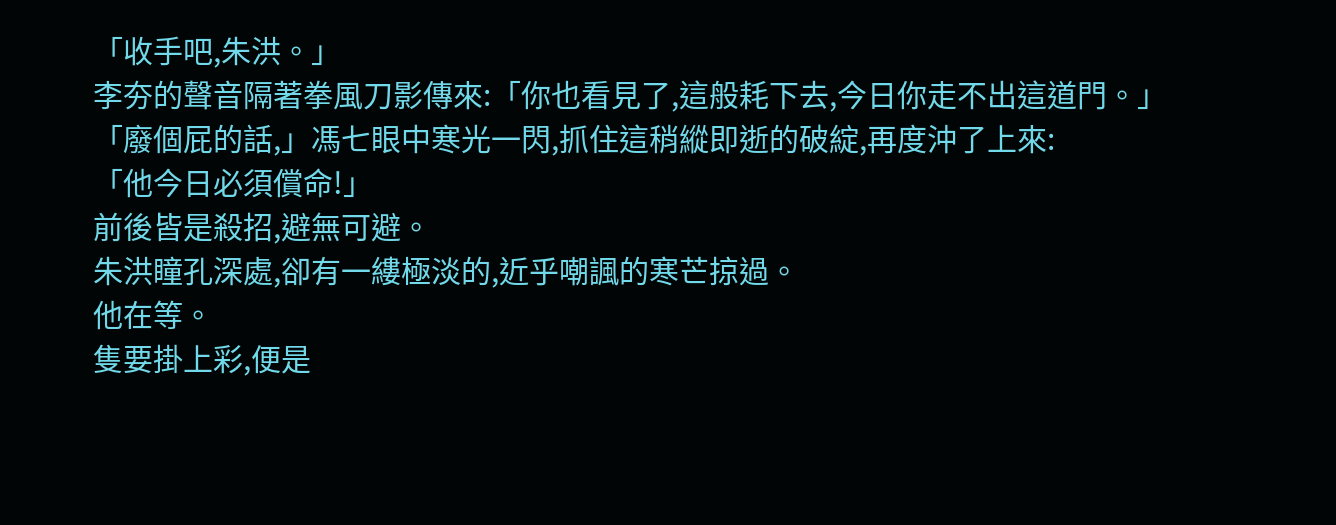「收手吧,朱洪。」
李夯的聲音隔著拳風刀影傳來:「你也看見了,這般耗下去,今日你走不出這道門。」
「廢個屁的話,」馮七眼中寒光一閃,抓住這稍縱即逝的破綻,再度沖了上來:
「他今日必須償命!」
前後皆是殺招,避無可避。
朱洪瞳孔深處,卻有一縷極淡的,近乎嘲諷的寒芒掠過。
他在等。
隻要掛上彩,便是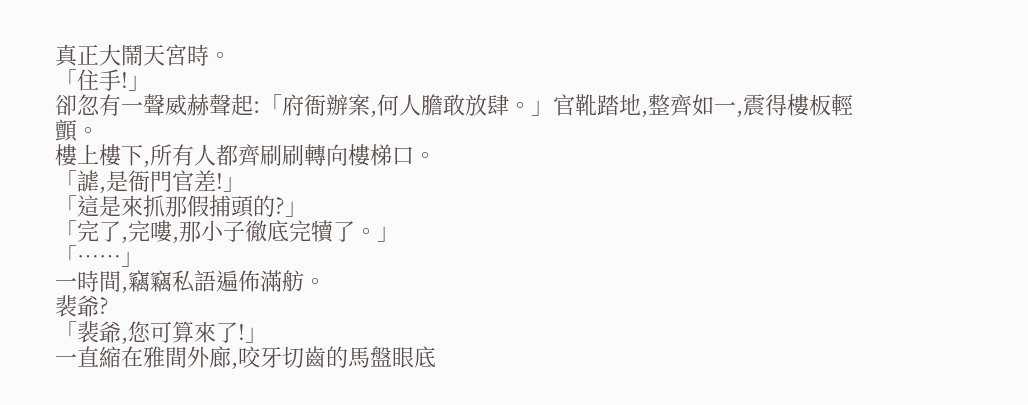真正大鬧天宮時。
「住手!」
卻忽有一聲威赫聲起:「府衙辦案,何人膽敢放肆。」官靴踏地,整齊如一,震得樓板輕顫。
樓上樓下,所有人都齊刷刷轉向樓梯口。
「謔,是衙門官差!」
「這是來抓那假捕頭的?」
「完了,完嘍,那小子徹底完犢了。」
「……」
一時間,竊竊私語遍佈滿舫。
裴爺?
「裴爺,您可算來了!」
一直縮在雅間外廊,咬牙切齒的馬盤眼底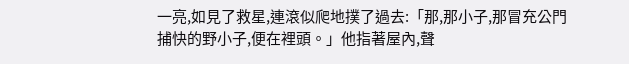一亮,如見了救星,連滾似爬地撲了過去:「那,那小子,那冒充公門捕快的野小子,便在裡頭。」他指著屋內,聲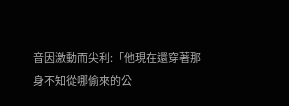音因激動而尖利:「他現在還穿著那身不知從哪偷來的公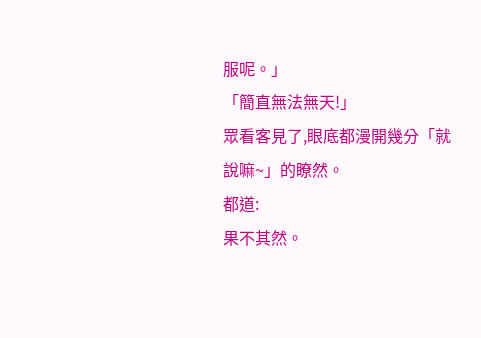服呢。」
「簡直無法無天!」
眾看客見了,眼底都漫開幾分「就說嘛~」的瞭然。
都道:
果不其然。